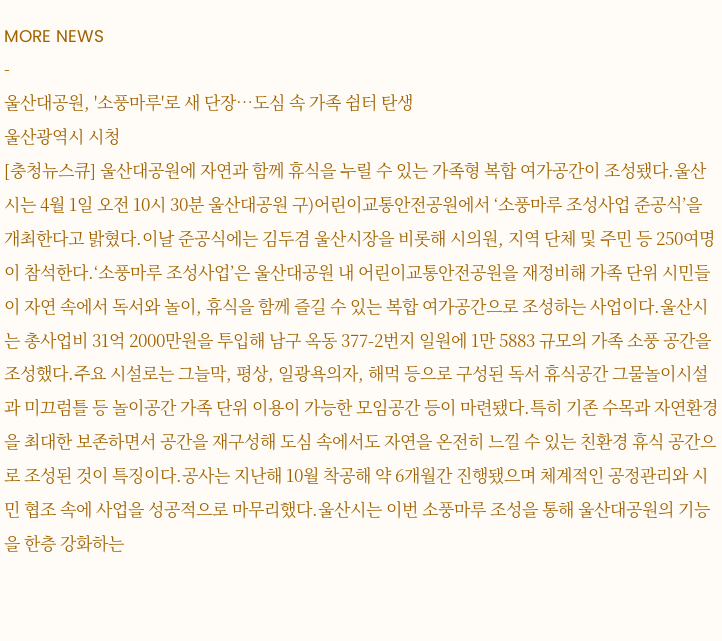MORE NEWS
-
울산대공원, '소풍마루'로 새 단장…도심 속 가족 쉼터 탄생
울산광역시 시청
[충청뉴스큐] 울산대공원에 자연과 함께 휴식을 누릴 수 있는 가족형 복합 여가공간이 조성됐다.울산시는 4월 1일 오전 10시 30분 울산대공원 구)어린이교통안전공원에서 ‘소풍마루 조성사업 준공식’을 개최한다고 밝혔다.이날 준공식에는 김두겸 울산시장을 비롯해 시의원, 지역 단체 및 주민 등 250여명이 참석한다.‘소풍마루 조성사업’은 울산대공원 내 어린이교통안전공원을 재정비해 가족 단위 시민들이 자연 속에서 독서와 놀이, 휴식을 함께 즐길 수 있는 복합 여가공간으로 조성하는 사업이다.울산시는 총사업비 31억 2000만원을 투입해 남구 옥동 377-2번지 일원에 1만 5883 규모의 가족 소풍 공간을 조성했다.주요 시설로는 그늘막, 평상, 일광욕의자, 해먹 등으로 구성된 독서 휴식공간 그물놀이시설과 미끄럼틀 등 놀이공간 가족 단위 이용이 가능한 모임공간 등이 마련됐다.특히 기존 수목과 자연환경을 최대한 보존하면서 공간을 재구성해 도심 속에서도 자연을 온전히 느낄 수 있는 친환경 휴식 공간으로 조성된 것이 특징이다.공사는 지난해 10월 착공해 약 6개월간 진행됐으며 체계적인 공정관리와 시민 협조 속에 사업을 성공적으로 마무리했다.울산시는 이번 소풍마루 조성을 통해 울산대공원의 기능을 한층 강화하는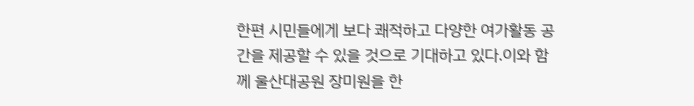한편 시민들에게 보다 쾌적하고 다양한 여가활동 공간을 제공할 수 있을 것으로 기대하고 있다.이와 함께 울산대공원 장미원을 한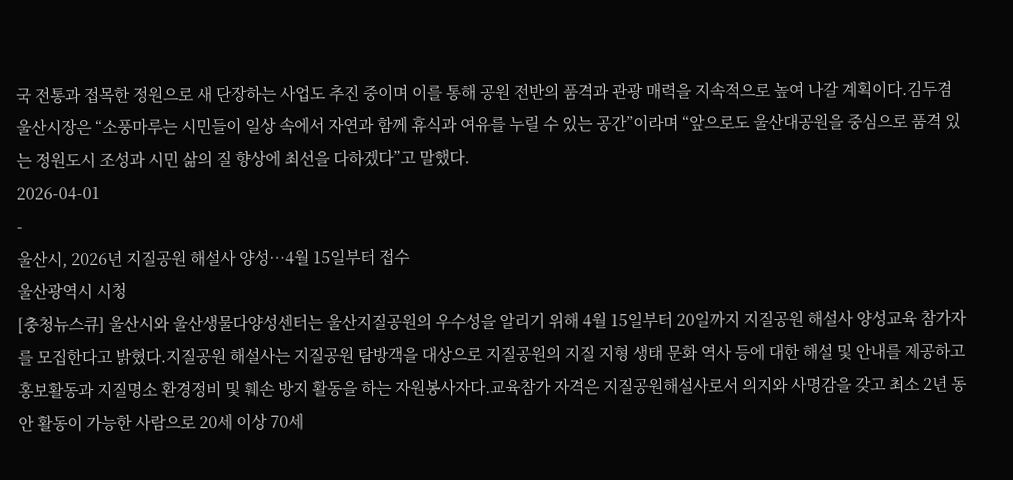국 전통과 접목한 정원으로 새 단장하는 사업도 추진 중이며 이를 통해 공원 전반의 품격과 관광 매력을 지속적으로 높여 나갈 계획이다.김두겸 울산시장은 “소풍마루는 시민들이 일상 속에서 자연과 함께 휴식과 여유를 누릴 수 있는 공간”이라며 “앞으로도 울산대공원을 중심으로 품격 있는 정원도시 조성과 시민 삶의 질 향상에 최선을 다하겠다”고 말했다.
2026-04-01
-
울산시, 2026년 지질공원 해설사 양성…4월 15일부터 접수
울산광역시 시청
[충청뉴스큐] 울산시와 울산생물다양성센터는 울산지질공원의 우수성을 알리기 위해 4월 15일부터 20일까지 지질공원 해설사 양성교육 참가자를 모집한다고 밝혔다.지질공원 해설사는 지질공원 탐방객을 대상으로 지질공원의 지질 지형 생태 문화 역사 등에 대한 해설 및 안내를 제공하고 홍보활동과 지질명소 환경정비 및 훼손 방지 활동을 하는 자원봉사자다.교육참가 자격은 지질공원해설사로서 의지와 사명감을 갖고 최소 2년 동안 활동이 가능한 사람으로 20세 이상 70세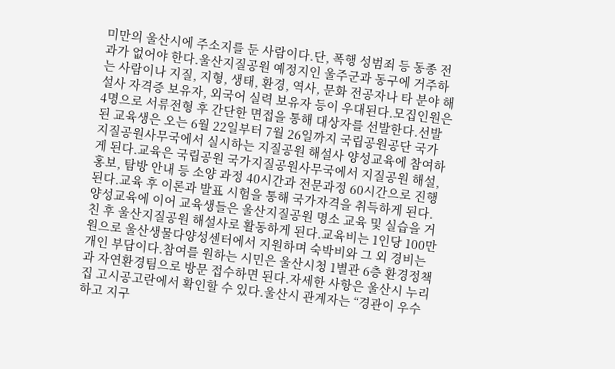미만의 울산시에 주소지를 둔 사람이다.단, 폭행 성범죄 등 동종 전과가 없어야 한다.울산지질공원 예정지인 울주군과 동구에 거주하는 사람이나 지질, 지형, 생태, 환경, 역사, 문화 전공자나 타 분야 해설사 자격증 보유자, 외국어 실력 보유자 등이 우대된다.모집인원은 4명으로 서류전형 후 간단한 면접을 통해 대상자를 선발한다.선발된 교육생은 오는 6월 22일부터 7월 26일까지 국립공원공단 국가지질공원사무국에서 실시하는 지질공원 해설사 양성교육에 참여하게 된다.교육은 국립공원 국가지질공원사무국에서 지질공원 해설, 홍보, 탐방 안내 등 소양 과정 40시간과 전문과정 60시간으로 진행된다.교육 후 이론과 발표 시험을 통해 국가자격을 취득하게 된다.양성교육에 이어 교육생들은 울산지질공원 명소 교육 및 실습을 거친 후 울산지질공원 해설사로 활동하게 된다.교육비는 1인당 100만원으로 울산생물다양성센터에서 지원하며 숙박비와 그 외 경비는 개인 부담이다.참여를 원하는 시민은 울산시청 1별관 6층 환경정책과 자연환경팀으로 방문 접수하면 된다.자세한 사항은 울산시 누리집 고시공고란에서 확인할 수 있다.울산시 관계자는 “경관이 우수하고 지구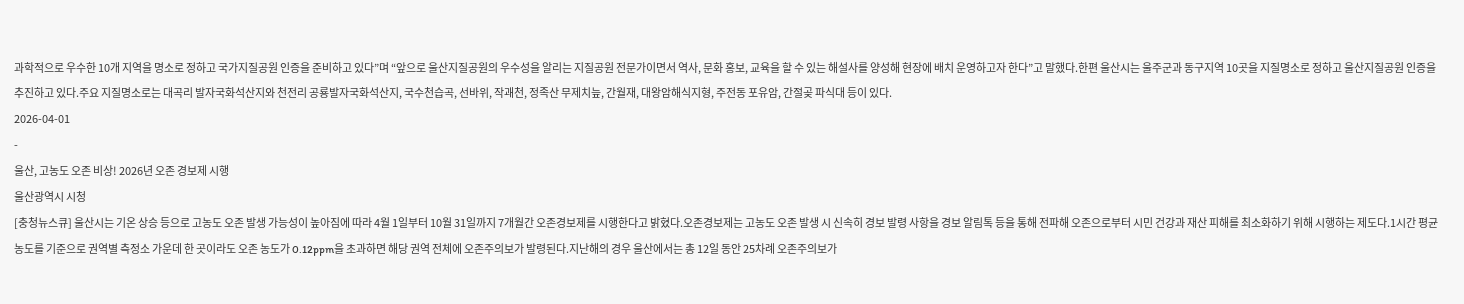과학적으로 우수한 10개 지역을 명소로 정하고 국가지질공원 인증을 준비하고 있다”며 “앞으로 울산지질공원의 우수성을 알리는 지질공원 전문가이면서 역사, 문화 홍보, 교육을 할 수 있는 해설사를 양성해 현장에 배치 운영하고자 한다”고 말했다.한편 울산시는 울주군과 동구지역 10곳을 지질명소로 정하고 울산지질공원 인증을 추진하고 있다.주요 지질명소로는 대곡리 발자국화석산지와 천전리 공룡발자국화석산지, 국수천습곡, 선바위, 작괘천, 정족산 무제치늪, 간월재, 대왕암해식지형, 주전동 포유암, 간절곶 파식대 등이 있다.
2026-04-01
-
울산, 고농도 오존 비상! 2026년 오존 경보제 시행
울산광역시 시청
[충청뉴스큐] 울산시는 기온 상승 등으로 고농도 오존 발생 가능성이 높아짐에 따라 4월 1일부터 10월 31일까지 7개월간 오존경보제를 시행한다고 밝혔다.오존경보제는 고농도 오존 발생 시 신속히 경보 발령 사항을 경보 알림톡 등을 통해 전파해 오존으로부터 시민 건강과 재산 피해를 최소화하기 위해 시행하는 제도다.1시간 평균 농도를 기준으로 권역별 측정소 가운데 한 곳이라도 오존 농도가 0.12ppm을 초과하면 해당 권역 전체에 오존주의보가 발령된다.지난해의 경우 울산에서는 총 12일 동안 25차례 오존주의보가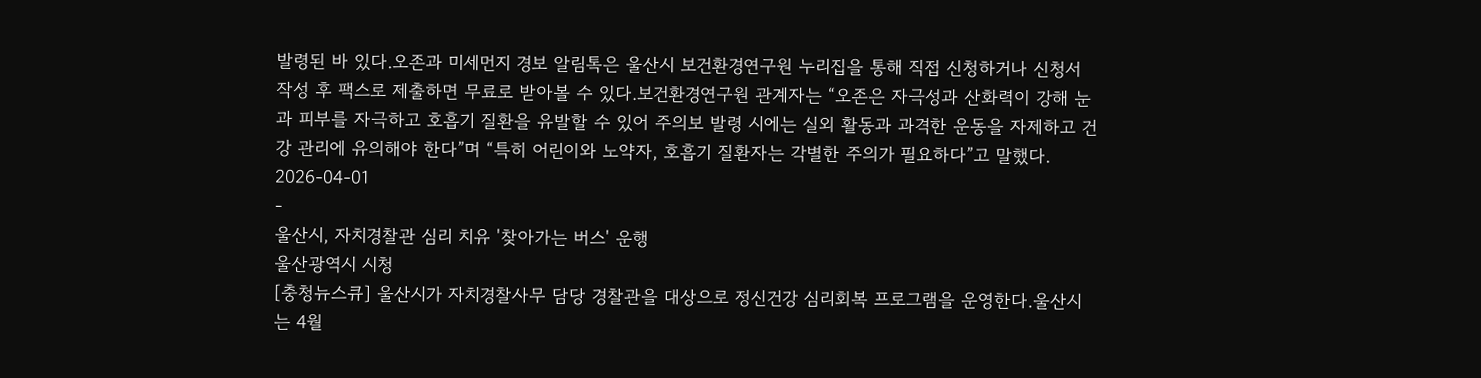발령된 바 있다.오존과 미세먼지 경보 알림톡은 울산시 보건환경연구원 누리집을 통해 직접 신청하거나 신청서 작성 후 팩스로 제출하면 무료로 받아볼 수 있다.보건환경연구원 관계자는 “오존은 자극성과 산화력이 강해 눈과 피부를 자극하고 호흡기 질환을 유발할 수 있어 주의보 발령 시에는 실외 활동과 과격한 운동을 자제하고 건강 관리에 유의해야 한다”며 “특히 어린이와 노약자, 호흡기 질환자는 각별한 주의가 필요하다”고 말했다.
2026-04-01
-
울산시, 자치경찰관 심리 치유 '찾아가는 버스' 운행
울산광역시 시청
[충청뉴스큐] 울산시가 자치경찰사무 담당 경찰관을 대상으로 정신건강 심리회복 프로그램을 운영한다.울산시는 4월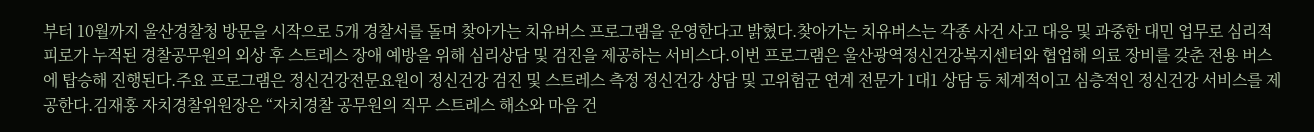부터 10월까지 울산경찰청 방문을 시작으로 5개 경찰서를 돌며 찾아가는 치유버스 프로그램을 운영한다고 밝혔다.찾아가는 치유버스는 각종 사건 사고 대응 및 과중한 대민 업무로 심리적 피로가 누적된 경찰공무원의 외상 후 스트레스 장애 예방을 위해 심리상담 및 검진을 제공하는 서비스다.이번 프로그램은 울산광역정신건강복지센터와 협업해 의료 장비를 갖춘 전용 버스에 탑승해 진행된다.주요 프로그램은 정신건강전문요원이 정신건강 검진 및 스트레스 측정 정신건강 상담 및 고위험군 연계 전문가 1대1 상담 등 체계적이고 심층적인 정신건강 서비스를 제공한다.김재홍 자치경찰위원장은 “자치경찰 공무원의 직무 스트레스 해소와 마음 건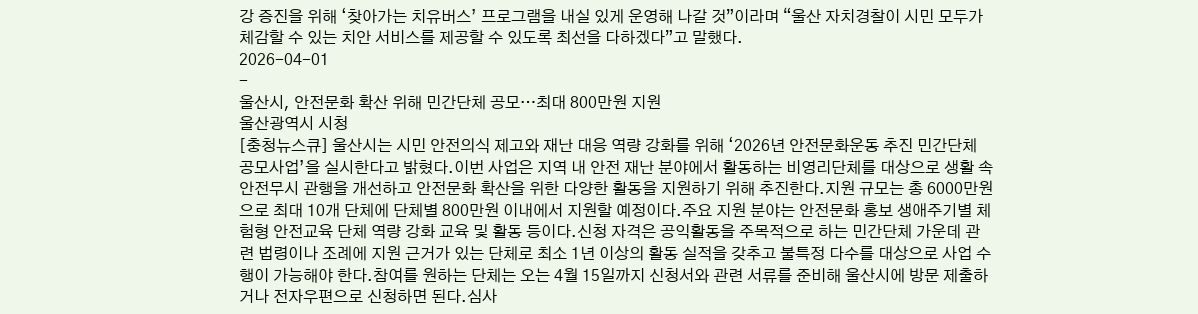강 증진을 위해 ‘찾아가는 치유버스’ 프로그램을 내실 있게 운영해 나갈 것”이라며 “울산 자치경찰이 시민 모두가 체감할 수 있는 치안 서비스를 제공할 수 있도록 최선을 다하겠다”고 말했다.
2026-04-01
-
울산시, 안전문화 확산 위해 민간단체 공모…최대 800만원 지원
울산광역시 시청
[충청뉴스큐] 울산시는 시민 안전의식 제고와 재난 대응 역량 강화를 위해 ‘2026년 안전문화운동 추진 민간단체 공모사업’을 실시한다고 밝혔다.이번 사업은 지역 내 안전 재난 분야에서 활동하는 비영리단체를 대상으로 생활 속 안전무시 관행을 개선하고 안전문화 확산을 위한 다양한 활동을 지원하기 위해 추진한다.지원 규모는 총 6000만원으로 최대 10개 단체에 단체별 800만원 이내에서 지원할 예정이다.주요 지원 분야는 안전문화 홍보 생애주기별 체험형 안전교육 단체 역량 강화 교육 및 활동 등이다.신청 자격은 공익활동을 주목적으로 하는 민간단체 가운데 관련 법령이나 조례에 지원 근거가 있는 단체로 최소 1년 이상의 활동 실적을 갖추고 불특정 다수를 대상으로 사업 수행이 가능해야 한다.참여를 원하는 단체는 오는 4월 15일까지 신청서와 관련 서류를 준비해 울산시에 방문 제출하거나 전자우편으로 신청하면 된다.심사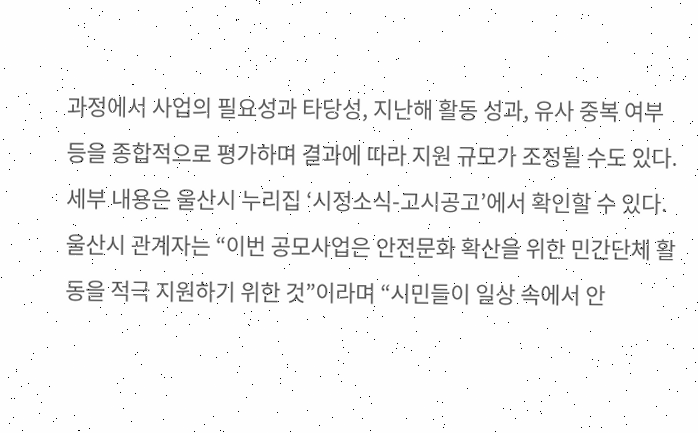과정에서 사업의 필요성과 타당성, 지난해 활동 성과, 유사 중복 여부 등을 종합적으로 평가하며 결과에 따라 지원 규모가 조정될 수도 있다.세부 내용은 울산시 누리집 ‘시정소식-고시공고’에서 확인할 수 있다.울산시 관계자는 “이번 공모사업은 안전문화 확산을 위한 민간단체 활동을 적극 지원하기 위한 것”이라며 “시민들이 일상 속에서 안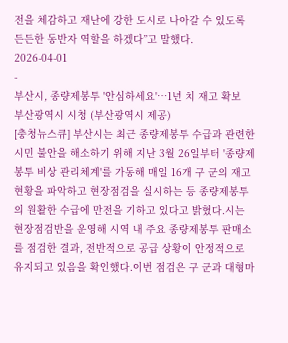전을 체감하고 재난에 강한 도시로 나아갈 수 있도록 든든한 동반자 역할을 하겠다”고 말했다.
2026-04-01
-
부산시, 종량제봉투 '안심하세요'…1년 치 재고 확보
부산광역시 시청 (부산광역시 제공)
[충청뉴스큐] 부산시는 최근 종량제봉투 수급과 관련한 시민 불안을 해소하기 위해 지난 3월 26일부터 '종량제봉투 비상 관리체계'를 가동해 매일 16개 구 군의 재고 현황을 파악하고 현장점검을 실시하는 등 종량제봉투의 원활한 수급에 만전을 기하고 있다고 밝혔다.시는 현장점검반을 운영해 시역 내 주요 종량제봉투 판매소를 점검한 결과, 전반적으로 공급 상황이 안정적으로 유지되고 있음을 확인했다.이번 점검은 구 군과 대형마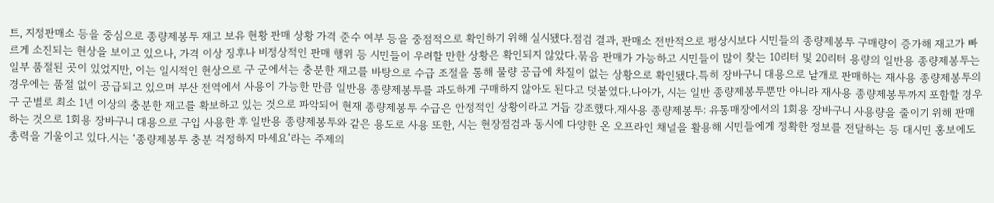트, 지정판매소 등을 중심으로 종량제봉투 재고 보유 현황 판매 상황 가격 준수 여부 등을 중점적으로 확인하기 위해 실시됐다.점검 결과, 판매소 전반적으로 평상시보다 시민들의 종량제봉투 구매량이 증가해 재고가 빠르게 소진되는 현상을 보이고 있으나, 가격 이상 징후나 비정상적인 판매 행위 등 시민들이 우려할 만한 상황은 확인되지 않았다.묶음 판매가 가능하고 시민들이 많이 찾는 10리터 및 20리터 용량의 일반용 종량제봉투는 일부 품절된 곳이 있었지만, 이는 일시적인 현상으로 구 군에서는 충분한 재고를 바탕으로 수급 조절을 통해 물량 공급에 차질이 없는 상황으로 확인됐다.특히 장바구니 대용으로 낱개로 판매하는 재사용 종량제봉투의 경우에는 품절 없이 공급되고 있으며 부산 전역에서 사용이 가능한 만큼 일반용 종량제봉투를 과도하게 구매하지 않아도 된다고 덧붙였다.나아가, 시는 일반 종량제봉투뿐만 아니라 재사용 종량제봉투까지 포함할 경우 구 군별로 최소 1년 이상의 충분한 재고를 확보하고 있는 것으로 파악되어 현재 종량제봉투 수급은 안정적인 상황이라고 거듭 강조했다.재사용 종량제봉투: 유통매장에서의 1회용 장바구니 사용량을 줄이기 위해 판매하는 것으로 1회용 장바구니 대용으로 구입 사용한 후 일반용 종량제봉투와 같은 용도로 사용 또한, 시는 현장점검과 동시에 다양한 온 오프라인 채널을 활용해 시민들에게 정확한 정보를 전달하는 등 대시민 홍보에도 총력을 기울이고 있다.시는 ‘종량제봉투 충분 걱정하지 마세요’라는 주제의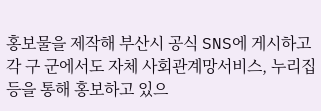홍보물을 제작해 부산시 공식 SNS에 게시하고 각 구 군에서도 자체 사회관계망서비스, 누리집 등을 통해 홍보하고 있으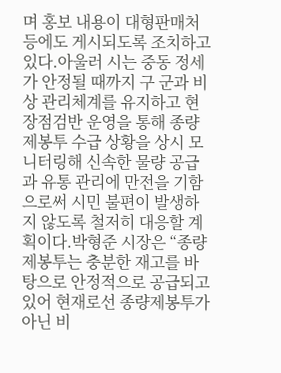며 홍보 내용이 대형판매처 등에도 게시되도록 조치하고 있다.아울러 시는 중동 정세가 안정될 때까지 구 군과 비상 관리체계를 유지하고 현장점검반 운영을 통해 종량제봉투 수급 상황을 상시 모니터링해 신속한 물량 공급과 유통 관리에 만전을 기함으로써 시민 불편이 발생하지 않도록 철저히 대응할 계획이다.박형준 시장은 “종량제봉투는 충분한 재고를 바탕으로 안정적으로 공급되고 있어 현재로선 종량제봉투가 아닌 비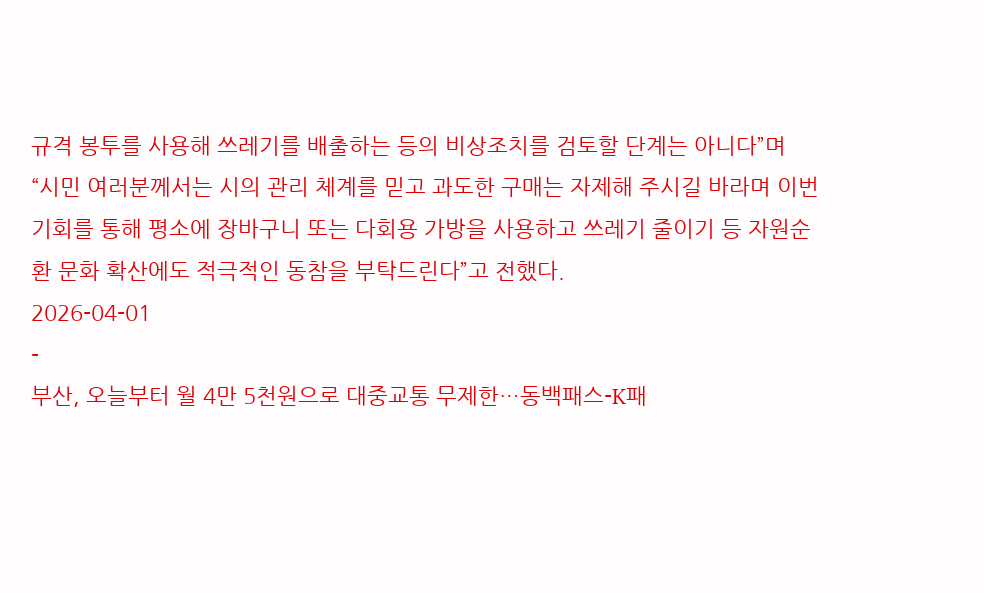규격 봉투를 사용해 쓰레기를 배출하는 등의 비상조치를 검토할 단계는 아니다”며 “시민 여러분께서는 시의 관리 체계를 믿고 과도한 구매는 자제해 주시길 바라며 이번 기회를 통해 평소에 장바구니 또는 다회용 가방을 사용하고 쓰레기 줄이기 등 자원순환 문화 확산에도 적극적인 동참을 부탁드린다”고 전했다.
2026-04-01
-
부산, 오늘부터 월 4만 5천원으로 대중교통 무제한…동백패스-K패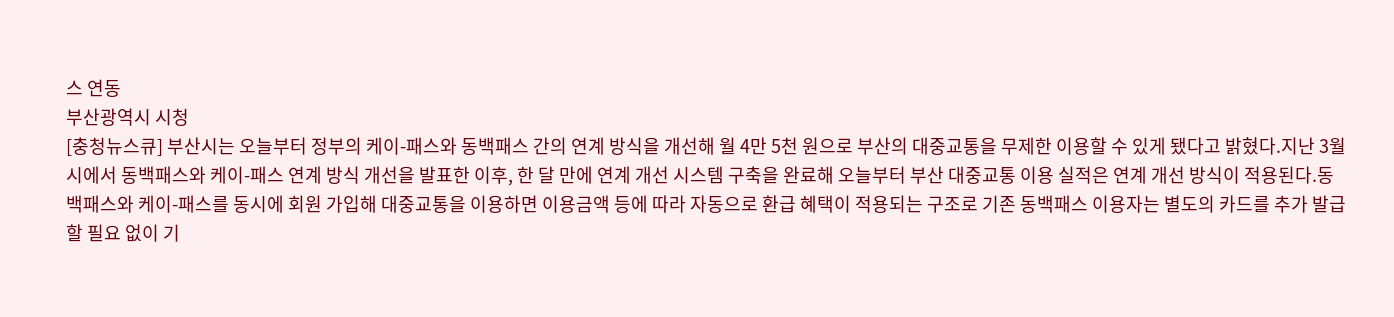스 연동
부산광역시 시청
[충청뉴스큐] 부산시는 오늘부터 정부의 케이-패스와 동백패스 간의 연계 방식을 개선해 월 4만 5천 원으로 부산의 대중교통을 무제한 이용할 수 있게 됐다고 밝혔다.지난 3월 시에서 동백패스와 케이-패스 연계 방식 개선을 발표한 이후, 한 달 만에 연계 개선 시스템 구축을 완료해 오늘부터 부산 대중교통 이용 실적은 연계 개선 방식이 적용된다.동백패스와 케이-패스를 동시에 회원 가입해 대중교통을 이용하면 이용금액 등에 따라 자동으로 환급 혜택이 적용되는 구조로 기존 동백패스 이용자는 별도의 카드를 추가 발급할 필요 없이 기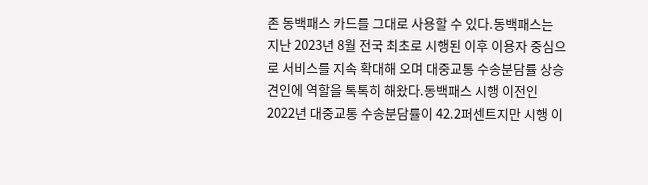존 동백패스 카드를 그대로 사용할 수 있다.동백패스는 지난 2023년 8월 전국 최초로 시행된 이후 이용자 중심으로 서비스를 지속 확대해 오며 대중교통 수송분담률 상승 견인에 역할을 톡톡히 해왔다.동백패스 시행 이전인 2022년 대중교통 수송분담률이 42.2퍼센트지만 시행 이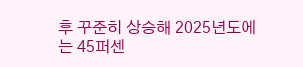후 꾸준히 상승해 2025년도에는 45퍼센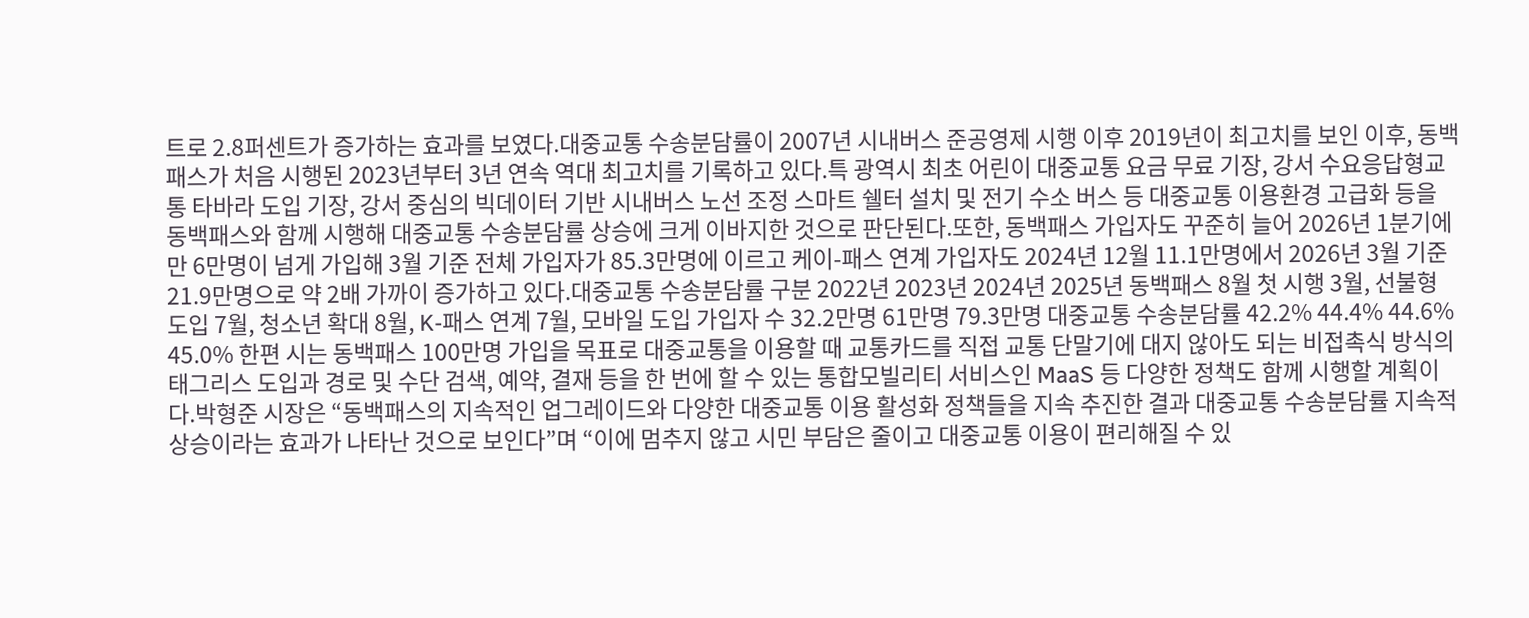트로 2.8퍼센트가 증가하는 효과를 보였다.대중교통 수송분담률이 2007년 시내버스 준공영제 시행 이후 2019년이 최고치를 보인 이후, 동백패스가 처음 시행된 2023년부터 3년 연속 역대 최고치를 기록하고 있다.특 광역시 최초 어린이 대중교통 요금 무료 기장, 강서 수요응답형교통 타바라 도입 기장, 강서 중심의 빅데이터 기반 시내버스 노선 조정 스마트 쉘터 설치 및 전기 수소 버스 등 대중교통 이용환경 고급화 등을 동백패스와 함께 시행해 대중교통 수송분담률 상승에 크게 이바지한 것으로 판단된다.또한, 동백패스 가입자도 꾸준히 늘어 2026년 1분기에만 6만명이 넘게 가입해 3월 기준 전체 가입자가 85.3만명에 이르고 케이-패스 연계 가입자도 2024년 12월 11.1만명에서 2026년 3월 기준 21.9만명으로 약 2배 가까이 증가하고 있다.대중교통 수송분담률 구분 2022년 2023년 2024년 2025년 동백패스 8월 첫 시행 3월, 선불형 도입 7월, 청소년 확대 8월, K-패스 연계 7월, 모바일 도입 가입자 수 32.2만명 61만명 79.3만명 대중교통 수송분담률 42.2% 44.4% 44.6% 45.0% 한편 시는 동백패스 100만명 가입을 목표로 대중교통을 이용할 때 교통카드를 직접 교통 단말기에 대지 않아도 되는 비접촉식 방식의 태그리스 도입과 경로 및 수단 검색, 예약, 결재 등을 한 번에 할 수 있는 통합모빌리티 서비스인 MaaS 등 다양한 정책도 함께 시행할 계획이다.박형준 시장은 “동백패스의 지속적인 업그레이드와 다양한 대중교통 이용 활성화 정책들을 지속 추진한 결과 대중교통 수송분담률 지속적 상승이라는 효과가 나타난 것으로 보인다”며 “이에 멈추지 않고 시민 부담은 줄이고 대중교통 이용이 편리해질 수 있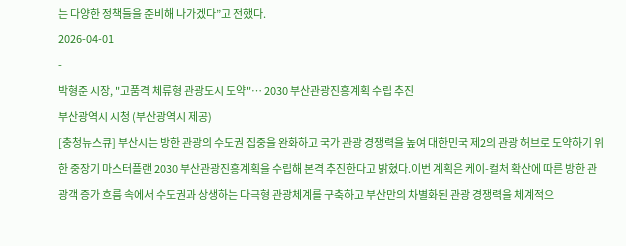는 다양한 정책들을 준비해 나가겠다”고 전했다.
2026-04-01
-
박형준 시장, "고품격 체류형 관광도시 도약"… 2030 부산관광진흥계획 수립 추진
부산광역시 시청 (부산광역시 제공)
[충청뉴스큐] 부산시는 방한 관광의 수도권 집중을 완화하고 국가 관광 경쟁력을 높여 대한민국 제2의 관광 허브로 도약하기 위한 중장기 마스터플랜 2030 부산관광진흥계획을 수립해 본격 추진한다고 밝혔다.이번 계획은 케이-컬처 확산에 따른 방한 관광객 증가 흐름 속에서 수도권과 상생하는 다극형 관광체계를 구축하고 부산만의 차별화된 관광 경쟁력을 체계적으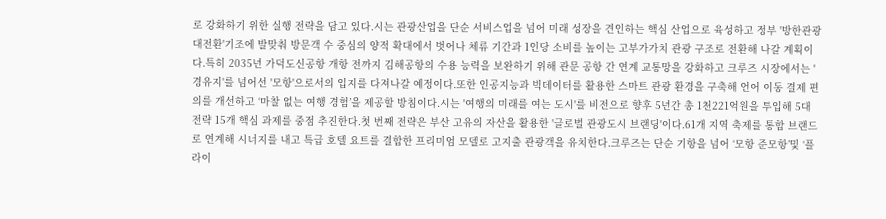로 강화하기 위한 실행 전략을 담고 있다.시는 관광산업을 단순 서비스업을 넘어 미래 성장을 견인하는 핵심 산업으로 육성하고 정부 '방한관광 대전환'기조에 발맞춰 방문객 수 중심의 양적 확대에서 벗어나 체류 기간과 1인당 소비를 높이는 고부가가치 관광 구조로 전환해 나갈 계획이다.특히 2035년 가덕도신공항 개항 전까지 김해공항의 수용 능력을 보완하기 위해 관문 공항 간 연계 교통망을 강화하고 크루즈 시장에서는 '경유지'를 넘어선 '모항'으로서의 입지를 다져나갈 예정이다.또한 인공지능과 빅데이터를 활용한 스마트 관광 환경을 구축해 언어 이동 결제 편의를 개선하고 ‘마찰 없는 여행 경험’을 제공할 방침이다.시는 '여행의 미래를 여는 도시'를 비전으로 향후 5년간 총 1천221억원을 투입해 5대 전략 15개 핵심 과제를 중점 추진한다.첫 번째 전략은 부산 고유의 자산을 활용한 '글로벌 관광도시 브랜딩'이다.61개 지역 축제를 통합 브랜드로 연계해 시너지를 내고 특급 호텔 요트를 결합한 프리미엄 모델로 고지출 관광객을 유치한다.크루즈는 단순 기항을 넘어 ‘모항 준모항’및 ‘플라이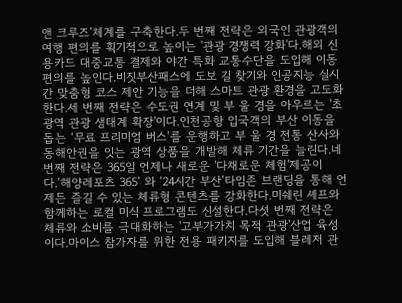앤 크루즈’체계를 구축한다.두 번째 전략은 외국인 관광객의 여행 편의를 획기적으로 높이는 '관광 경쟁력 강화'다.해외 신용카드 대중교통 결제와 야간 특화 교통수단을 도입해 이동 편의를 높인다.비짓부산패스에 도보 길 찾기와 인공지능 실시간 맞춤형 코스 제안 기능을 더해 스마트 관광 환경을 고도화한다.세 번째 전략은 수도권 연계 및 부 울 경을 아우르는 '초광역 관광 생태계 확장'이다.인천공항 입국객의 부산 이동을 돕는 ‘무료 프리미엄 버스’를 운행하고 부 울 경 전통 산사와 동해안권을 잇는 광역 상품을 개발해 체류 기간을 늘린다.네 번째 전략은 365일 언제나 새로운 '다채로운 체험'제공이다.‘해양레포츠 365’ 와 ‘24시간 부산’타임존 브랜딩을 통해 언제든 즐길 수 있는 체류형 콘텐츠를 강화한다.미쉐린 셰프와 함께하는 로컬 미식 프로그램도 신설한다.다섯 번째 전략은 체류와 소비를 극대화하는 '고부가가치 목적 관광'산업 육성이다.마이스 참가자를 위한 전용 패키지를 도입해 블레저 관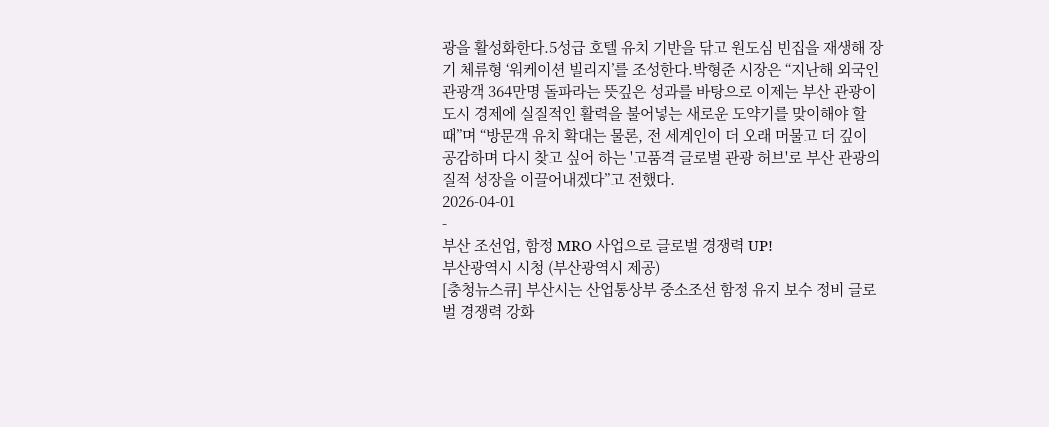광을 활성화한다.5성급 호텔 유치 기반을 닦고 원도심 빈집을 재생해 장기 체류형 ‘워케이션 빌리지’를 조성한다.박형준 시장은 “지난해 외국인 관광객 364만명 돌파라는 뜻깊은 성과를 바탕으로 이제는 부산 관광이 도시 경제에 실질적인 활력을 불어넣는 새로운 도약기를 맞이해야 할 때”며 “방문객 유치 확대는 물론, 전 세계인이 더 오래 머물고 더 깊이 공감하며 다시 찾고 싶어 하는 '고품격 글로벌 관광 허브'로 부산 관광의 질적 성장을 이끌어내겠다”고 전했다.
2026-04-01
-
부산 조선업, 함정 MRO 사업으로 글로벌 경쟁력 UP!
부산광역시 시청 (부산광역시 제공)
[충청뉴스큐] 부산시는 산업통상부 중소조선 함정 유지 보수 정비 글로벌 경쟁력 강화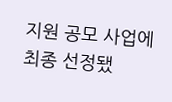지원 공모 사업에 최종 선정됐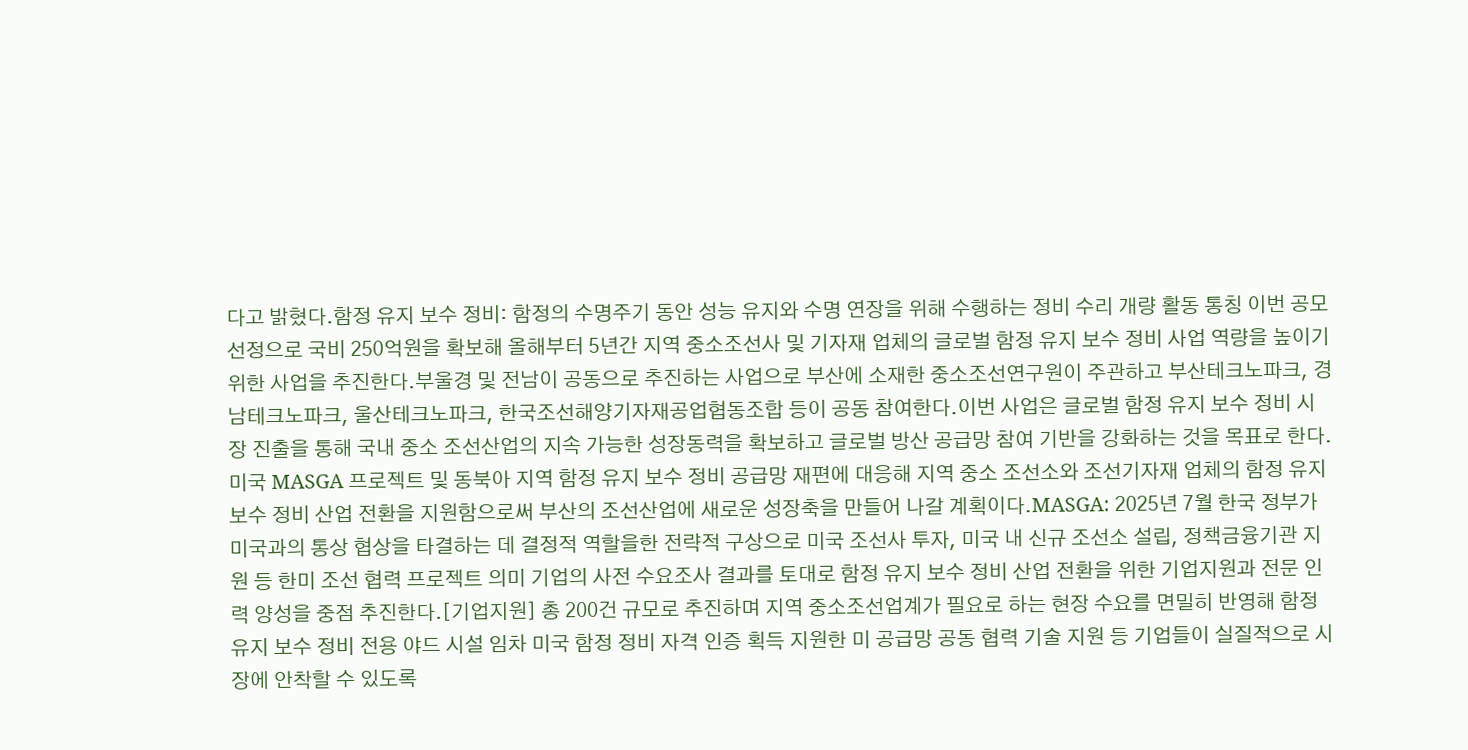다고 밝혔다.함정 유지 보수 정비: 함정의 수명주기 동안 성능 유지와 수명 연장을 위해 수행하는 정비 수리 개량 활동 통칭 이번 공모 선정으로 국비 250억원을 확보해 올해부터 5년간 지역 중소조선사 및 기자재 업체의 글로벌 함정 유지 보수 정비 사업 역량을 높이기 위한 사업을 추진한다.부울경 및 전남이 공동으로 추진하는 사업으로 부산에 소재한 중소조선연구원이 주관하고 부산테크노파크, 경남테크노파크, 울산테크노파크, 한국조선해양기자재공업협동조합 등이 공동 참여한다.이번 사업은 글로벌 함정 유지 보수 정비 시장 진출을 통해 국내 중소 조선산업의 지속 가능한 성장동력을 확보하고 글로벌 방산 공급망 참여 기반을 강화하는 것을 목표로 한다.미국 MASGA 프로젝트 및 동북아 지역 함정 유지 보수 정비 공급망 재편에 대응해 지역 중소 조선소와 조선기자재 업체의 함정 유지 보수 정비 산업 전환을 지원함으로써 부산의 조선산업에 새로운 성장축을 만들어 나갈 계획이다.MASGA: 2025년 7월 한국 정부가 미국과의 통상 협상을 타결하는 데 결정적 역할을한 전략적 구상으로 미국 조선사 투자, 미국 내 신규 조선소 설립, 정책금융기관 지원 등 한미 조선 협력 프로젝트 의미 기업의 사전 수요조사 결과를 토대로 함정 유지 보수 정비 산업 전환을 위한 기업지원과 전문 인력 양성을 중점 추진한다.[기업지원] 총 200건 규모로 추진하며 지역 중소조선업계가 필요로 하는 현장 수요를 면밀히 반영해 함정 유지 보수 정비 전용 야드 시설 임차 미국 함정 정비 자격 인증 획득 지원한 미 공급망 공동 협력 기술 지원 등 기업들이 실질적으로 시장에 안착할 수 있도록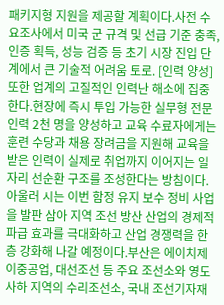패키지형 지원을 제공할 계획이다.사전 수요조사에서 미국 군 규격 및 선급 기준 충족, 인증 획득, 성능 검증 등 초기 시장 진입 단계에서 큰 기술적 어려움 토로. [인력 양성] 또한 업계의 고질적인 인력난 해소에 집중한다.현장에 즉시 투입 가능한 실무형 전문인력 2천 명을 양성하고 교육 수료자에게는 훈련 수당과 채용 장려금을 지원해 교육을 받은 인력이 실제로 취업까지 이어지는 일자리 선순환 구조를 조성한다는 방침이다.아울러 시는 이번 함정 유지 보수 정비 사업을 발판 삼아 지역 조선 방산 산업의 경제적 파급 효과를 극대화하고 산업 경쟁력을 한층 강화해 나갈 예정이다.부산은 에이치제이중공업, 대선조선 등 주요 조선소와 영도 사하 지역의 수리조선소, 국내 조선기자재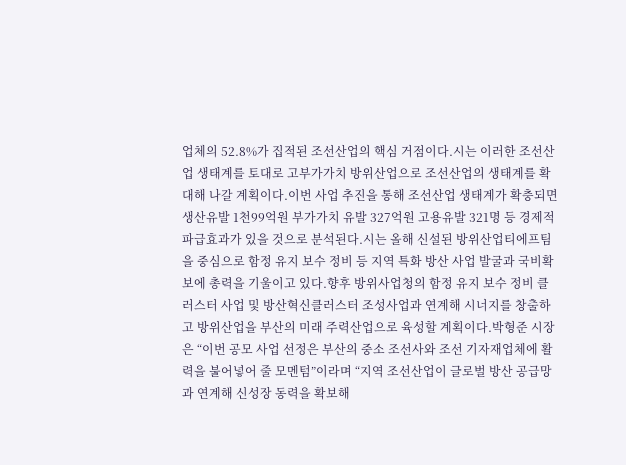업체의 52.8%가 집적된 조선산업의 핵심 거점이다.시는 이러한 조선산업 생태계를 토대로 고부가가치 방위산업으로 조선산업의 생태계를 확대해 나갈 계획이다.이번 사업 추진을 통해 조선산업 생태계가 확충되면 생산유발 1천99억원 부가가치 유발 327억원 고용유발 321명 등 경제적 파급효과가 있을 것으로 분석된다.시는 올해 신설된 방위산업티에프팀을 중심으로 함정 유지 보수 정비 등 지역 특화 방산 사업 발굴과 국비확보에 총력을 기울이고 있다.향후 방위사업청의 함정 유지 보수 정비 클러스터 사업 및 방산혁신클러스터 조성사업과 연계해 시너지를 창출하고 방위산업을 부산의 미래 주력산업으로 육성할 계획이다.박형준 시장은 “이번 공모 사업 선정은 부산의 중소 조선사와 조선 기자재업체에 활력을 불어넣어 줄 모멘텀”이라며 “지역 조선산업이 글로벌 방산 공급망과 연계해 신성장 동력을 확보해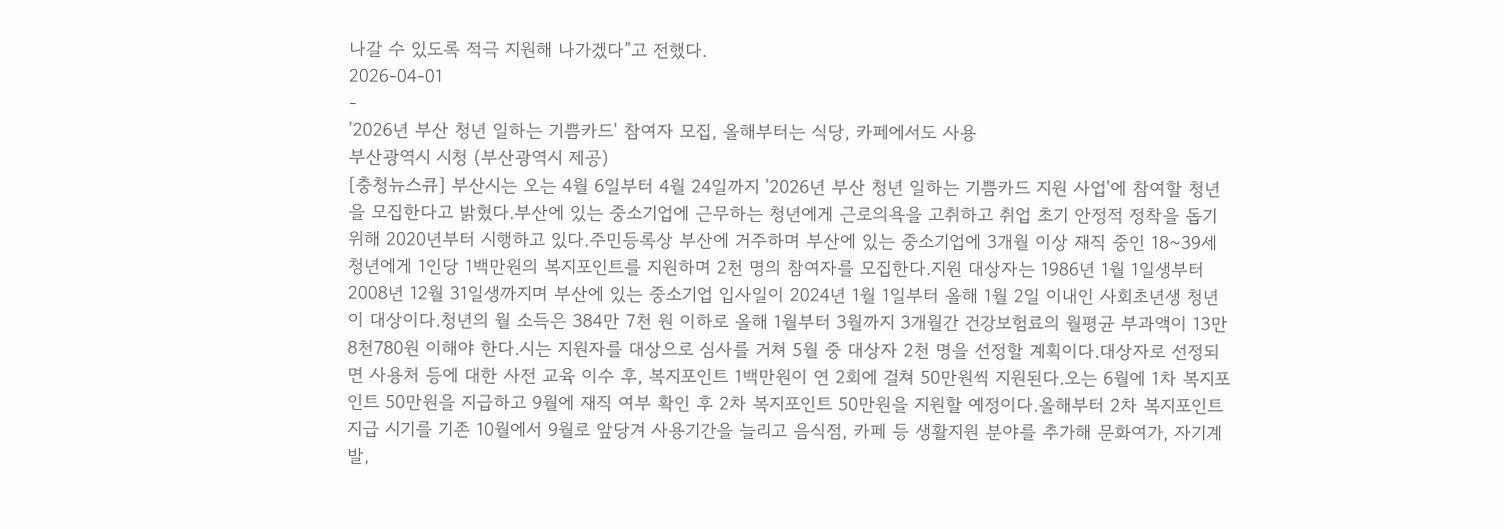나갈 수 있도록 적극 지원해 나가겠다”고 전했다.
2026-04-01
-
'2026년 부산 청년 일하는 기쁨카드' 참여자 모집, 올해부터는 식당, 카페에서도 사용
부산광역시 시청 (부산광역시 제공)
[충청뉴스큐] 부산시는 오는 4월 6일부터 4월 24일까지 '2026년 부산 청년 일하는 기쁨카드 지원 사업'에 참여할 청년을 모집한다고 밝혔다.부산에 있는 중소기업에 근무하는 청년에게 근로의욕을 고취하고 취업 초기 안정적 정착을 돕기 위해 2020년부터 시행하고 있다.주민등록상 부산에 거주하며 부산에 있는 중소기업에 3개월 이상 재직 중인 18~39세 청년에게 1인당 1백만원의 복지포인트를 지원하며 2천 명의 참여자를 모집한다.지원 대상자는 1986년 1월 1일생부터 2008년 12월 31일생까지며 부산에 있는 중소기업 입사일이 2024년 1월 1일부터 올해 1월 2일 이내인 사회초년생 청년이 대상이다.청년의 월 소득은 384만 7천 원 이하로 올해 1월부터 3월까지 3개월간 건강보험료의 월평균 부과액이 13만 8천780원 이해야 한다.시는 지원자를 대상으로 심사를 거쳐 5월 중 대상자 2천 명을 선정할 계획이다.대상자로 선정되면 사용처 등에 대한 사전 교육 이수 후, 복지포인트 1백만원이 연 2회에 걸쳐 50만원씩 지원된다.오는 6월에 1차 복지포인트 50만원을 지급하고 9월에 재직 여부 확인 후 2차 복지포인트 50만원을 지원할 예정이다.올해부터 2차 복지포인트 지급 시기를 기존 10월에서 9월로 앞당겨 사용기간을 늘리고 음식점, 카페 등 생활지원 분야를 추가해 문화여가, 자기계발,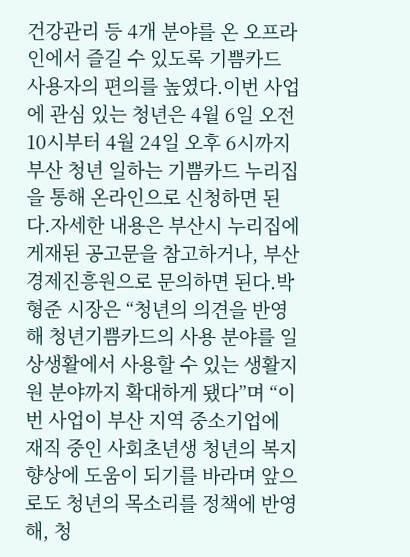건강관리 등 4개 분야를 온 오프라인에서 즐길 수 있도록 기쁨카드 사용자의 편의를 높였다.이번 사업에 관심 있는 청년은 4월 6일 오전 10시부터 4월 24일 오후 6시까지 부산 청년 일하는 기쁨카드 누리집을 통해 온라인으로 신청하면 된다.자세한 내용은 부산시 누리집에 게재된 공고문을 참고하거나, 부산경제진흥원으로 문의하면 된다.박형준 시장은 “청년의 의견을 반영해 청년기쁨카드의 사용 분야를 일상생활에서 사용할 수 있는 생활지원 분야까지 확대하게 됐다”며 “이번 사업이 부산 지역 중소기업에 재직 중인 사회초년생 청년의 복지 향상에 도움이 되기를 바라며 앞으로도 청년의 목소리를 정책에 반영해, 청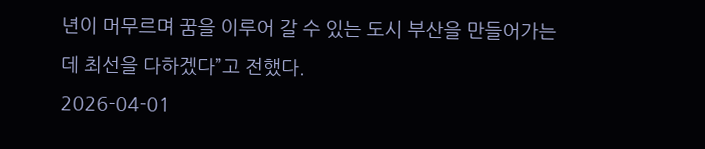년이 머무르며 꿈을 이루어 갈 수 있는 도시 부산을 만들어가는 데 최선을 다하겠다”고 전했다.
2026-04-01